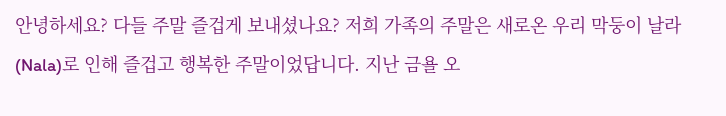안녕하세요? 다들 주말 즐겁게 보내셨나요? 저희 가족의 주말은 새로온 우리 막둥이 날라(Nala)로 인해 즐겁고 행복한 주말이었답니다. 지난 금욜 오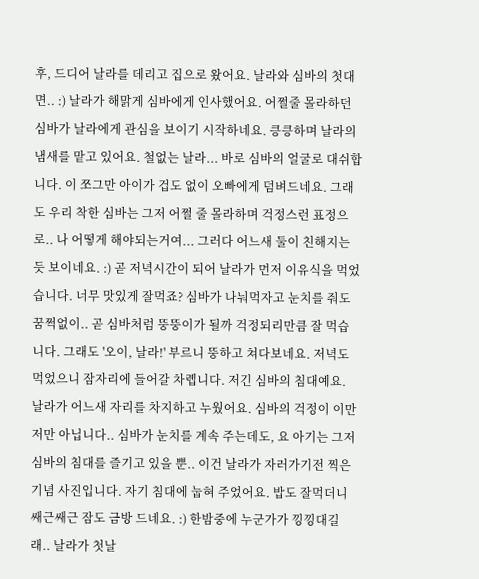후, 드디어 날라를 데리고 집으로 왔어요. 날라와 심바의 첫대면.. :) 날라가 해맑게 심바에게 인사했어요. 어쩔줄 몰라하던 심바가 날라에게 관심을 보이기 시작하네요. 킁킁하며 날라의 냄새를 맡고 있어요. 철없는 날라... 바로 심바의 얼굴로 대쉬합니다. 이 쪼그만 아이가 겁도 없이 오빠에게 덤벼드네요. 그래도 우리 착한 심바는 그저 어쩔 줄 몰라하며 걱정스런 표정으로.. 나 어떻게 해야되는거여... 그러다 어느새 둘이 친해지는 듯 보이네요. :) 곧 저녁시간이 되어 날라가 먼저 이유식을 먹었습니다. 너무 맛있게 잘먹죠? 심바가 나눠먹자고 눈치를 줘도 꿈쩍없이.. 곧 심바처럼 뚱뚱이가 될까 걱정되리만큼 잘 먹습니다. 그래도 '오이, 날라!' 부르니 뚱하고 쳐다보네요. 저녁도 먹었으니 잠자리에 들어갈 차롑니다. 저긴 심바의 침대예요. 날라가 어느새 자리를 차지하고 누웠어요. 심바의 걱정이 이만저만 아닙니다.. 심바가 눈치를 계속 주는데도, 요 아기는 그저 심바의 침대를 즐기고 있을 뿐.. 이건 날라가 자러가기전 찍은 기념 사진입니다. 자기 침대에 눕혀 주었어요. 밥도 잘먹더니 쌔근쌔근 잠도 금방 드네요. :) 한밤중에 누군가가 낑낑대길래.. 날라가 첫날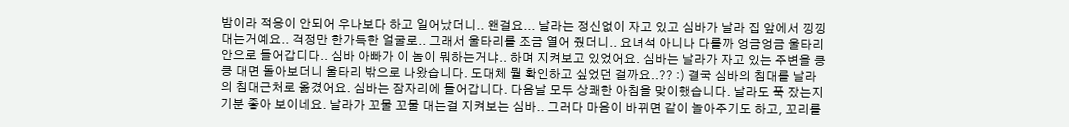밤이라 적응이 안되어 우나보다 하고 일어났더니.. 왠걸요... 날라는 정신없이 자고 있고 심바가 날라 집 앞에서 낑낑대는거예요.. 걱정만 한가득한 얼굴로.. 그래서 울타리를 조금 열어 줬더니.. 요녀석 아니나 다를까 엉금엉금 울타리 안으로 들어갑디다.. 심바 아빠가 이 놈이 뭐하는거냐.. 하며 지켜보고 있었어요. 심바는 날라가 자고 있는 주변을 킁킁 대면 돌아보더니 울타리 밖으로 나왔습니다. 도대체 뭘 확인하고 싶었던 걸까요..?? :) 결국 심바의 침대를 날라의 침대근처로 옮겼어요. 심바는 잠자리에 들어갑니다. 다음날 모두 상쾌한 아침을 맞이했습니다. 날라도 푹 잤는지 기분 좋아 보이네요. 날라가 꼬물 꼬물 대는걸 지켜보는 심바.. 그러다 마음이 바뀌면 같이 놀아주기도 하고, 꼬리를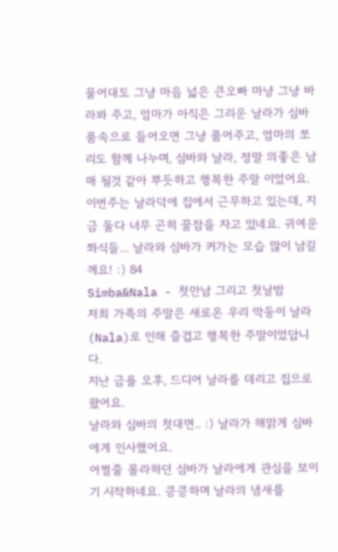물어대도 그냥 마음 넓은 큰오빠 마냥 그냥 바라봐 주고, 엄마가 아직은 그리운 날라가 심바 품속으로 들어오면 그냥 품어주고, 엄마의 쪼리도 함께 나누며, 심바와 날라, 정말 의좋은 남매 될것 같아 뿌듯하고 행복한 주말 이었어요. 이번주는 날라덕에 집에서 근무하고 있는데, 지금 둘다 너무 곤히 꿀잠을 자고 있네요. 귀여운 쫘식들... 날라와 심바가 커가는 모습 많이 남길께요! :) 84
Simba&Nala - 첫만남 그리고 첫날밤
저희 가족의 주말은 새로온 우리 막둥이 날라(Nala)로 인해 즐겁고 행복한 주말이었답니다.
지난 금욜 오후, 드디어 날라를 데리고 집으로 왔어요.
날라와 심바의 첫대면.. :) 날라가 해맑게 심바에게 인사했어요.
어쩔줄 몰라하던 심바가 날라에게 관심을 보이기 시작하네요. 킁킁하며 날라의 냄새를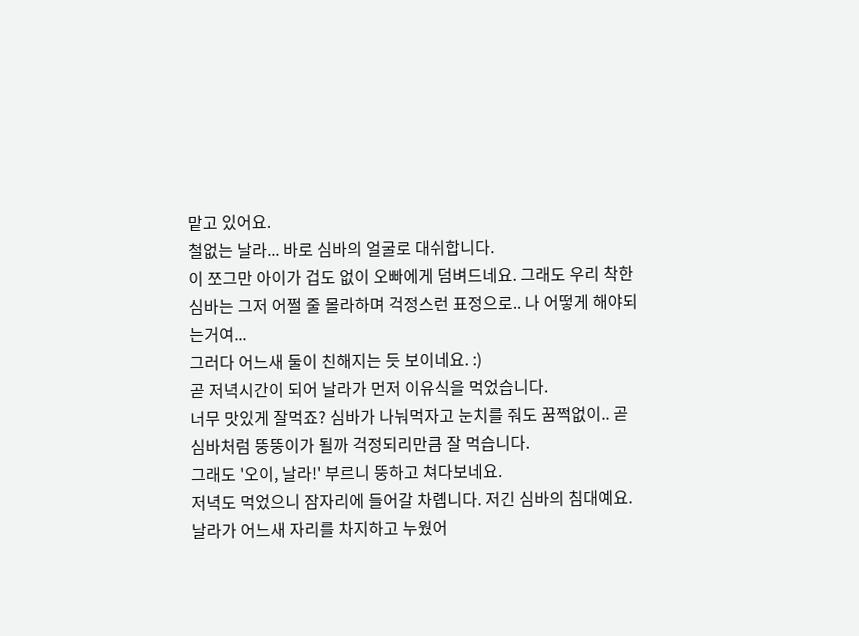맡고 있어요.
철없는 날라... 바로 심바의 얼굴로 대쉬합니다.
이 쪼그만 아이가 겁도 없이 오빠에게 덤벼드네요. 그래도 우리 착한 심바는 그저 어쩔 줄 몰라하며 걱정스런 표정으로.. 나 어떻게 해야되는거여...
그러다 어느새 둘이 친해지는 듯 보이네요. :)
곧 저녁시간이 되어 날라가 먼저 이유식을 먹었습니다.
너무 맛있게 잘먹죠? 심바가 나눠먹자고 눈치를 줘도 꿈쩍없이.. 곧 심바처럼 뚱뚱이가 될까 걱정되리만큼 잘 먹습니다.
그래도 '오이, 날라!' 부르니 뚱하고 쳐다보네요.
저녁도 먹었으니 잠자리에 들어갈 차롑니다. 저긴 심바의 침대예요. 날라가 어느새 자리를 차지하고 누웠어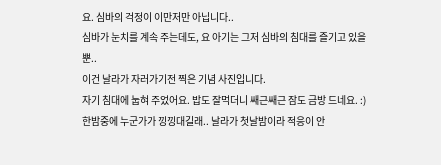요. 심바의 걱정이 이만저만 아닙니다..
심바가 눈치를 계속 주는데도, 요 아기는 그저 심바의 침대를 즐기고 있을 뿐..
이건 날라가 자러가기전 찍은 기념 사진입니다.
자기 침대에 눕혀 주었어요. 밥도 잘먹더니 쌔근쌔근 잠도 금방 드네요. :)
한밤중에 누군가가 낑낑대길래.. 날라가 첫날밤이라 적응이 안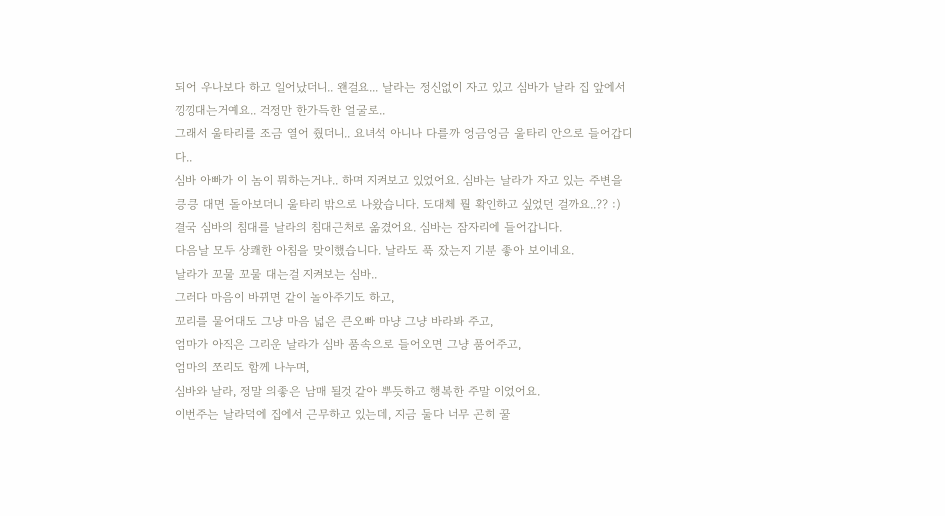되어 우나보다 하고 일어났더니.. 왠걸요... 날라는 정신없이 자고 있고 심바가 날라 집 앞에서 낑낑대는거예요.. 걱정만 한가득한 얼굴로..
그래서 울타리를 조금 열어 줬더니.. 요녀석 아니나 다를까 엉금엉금 울타리 안으로 들어갑디다..
심바 아빠가 이 놈이 뭐하는거냐.. 하며 지켜보고 있었어요. 심바는 날라가 자고 있는 주변을 킁킁 대면 돌아보더니 울타리 밖으로 나왔습니다. 도대체 뭘 확인하고 싶었던 걸까요..?? :)
결국 심바의 침대를 날라의 침대근처로 옮겼어요. 심바는 잠자리에 들어갑니다.
다음날 모두 상쾌한 아침을 맞이했습니다. 날라도 푹 잤는지 기분 좋아 보이네요.
날라가 꼬물 꼬물 대는걸 지켜보는 심바..
그러다 마음이 바뀌면 같이 놀아주기도 하고,
꼬리를 물어대도 그냥 마음 넓은 큰오빠 마냥 그냥 바라봐 주고,
엄마가 아직은 그리운 날라가 심바 품속으로 들어오면 그냥 품어주고,
엄마의 쪼리도 함께 나누며,
심바와 날라, 정말 의좋은 남매 될것 같아 뿌듯하고 행복한 주말 이었어요.
이번주는 날라덕에 집에서 근무하고 있는데, 지금 둘다 너무 곤히 꿀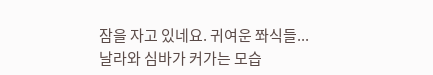잠을 자고 있네요. 귀여운 쫘식들...
날라와 심바가 커가는 모습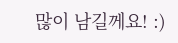많이 남길께요! :)